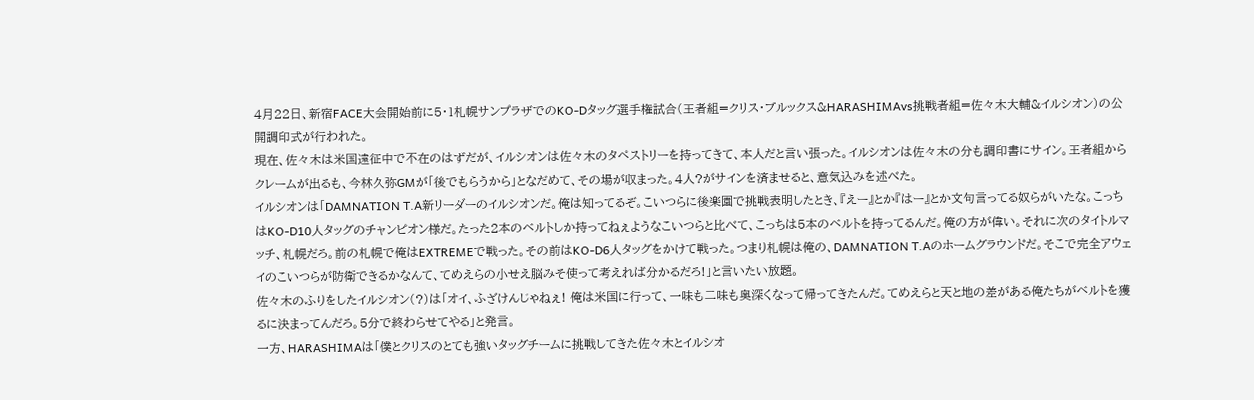4月22日、新宿FACE大会開始前に5・1札幌サンプラザでのKO-Dタッグ選手権試合(王者組=クリス・ブルックス&HARASHIMAvs挑戦者組=佐々木大輔&イルシオン)の公開調印式が行われた。
現在、佐々木は米国遠征中で不在のはずだが、イルシオンは佐々木のタペストリーを持ってきて、本人だと言い張った。イルシオンは佐々木の分も調印書にサイン。王者組からクレームが出るも、今林久弥GMが「後でもらうから」となだめて、その場が収まった。4人?がサインを済ませると、意気込みを述べた。
イルシオンは「DAMNATION T.A新リーダーのイルシオンだ。俺は知ってるぞ。こいつらに後楽園で挑戦表明したとき、『えー』とか『はー』とか文句言ってる奴らがいたな。こっちはKO-D10人タッグのチャンピオン様だ。たった2本のベルトしか持ってねぇようなこいつらと比べて、こっちは5本のベルトを持ってるんだ。俺の方が偉い。それに次のタイトルマッチ、札幌だろ。前の札幌で俺はEXTREMEで戦った。その前はKO-D6人タッグをかけて戦った。つまり札幌は俺の、DAMNATION T.Aのホームグラウンドだ。そこで完全アウェイのこいつらが防衛できるかなんて、てめえらの小せえ脳みそ使って考えれば分かるだろ!」と言いたい放題。
佐々木のふりをしたイルシオン(?)は「オイ、ふざけんじゃねぇ! 俺は米国に行って、一味も二味も奥深くなって帰ってきたんだ。てめえらと天と地の差がある俺たちがベルトを獲るに決まってんだろ。5分で終わらせてやる」と発言。
一方、HARASHIMAは「僕とクリスのとても強いタッグチームに挑戦してきた佐々木とイルシオ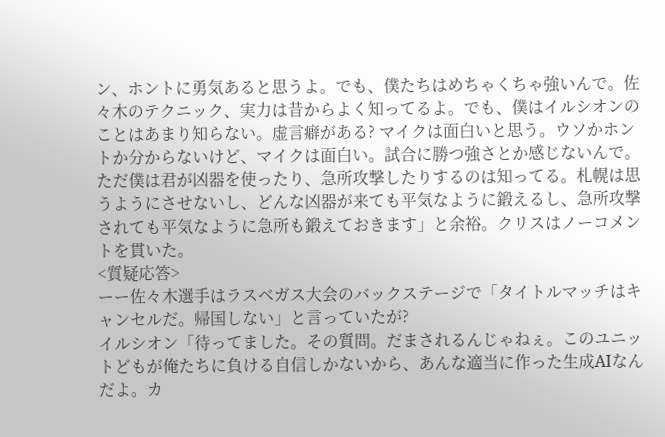ン、ホントに勇気あると思うよ。でも、僕たちはめちゃくちゃ強いんで。佐々木のテクニック、実力は昔からよく知ってるよ。でも、僕はイルシオンのことはあまり知らない。虚言癖がある? マイクは面白いと思う。ウソかホントか分からないけど、マイクは面白い。試合に勝つ強さとか感じないんで。ただ僕は君が凶器を使ったり、急所攻撃したりするのは知ってる。札幌は思うようにさせないし、どんな凶器が来ても平気なように鍛えるし、急所攻撃されても平気なように急所も鍛えておきます」と余裕。クリスはノーコメントを貫いた。
<質疑応答>
ーー佐々木選手はラスベガス大会のバックステージで「タイトルマッチはキャンセルだ。帰国しない」と言っていたが?
イルシオン「待ってました。その質問。だまされるんじゃねぇ。このユニットどもが俺たちに負ける自信しかないから、あんな適当に作った生成AIなんだよ。カ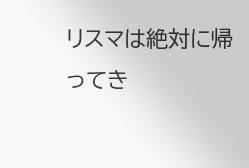リスマは絶対に帰ってき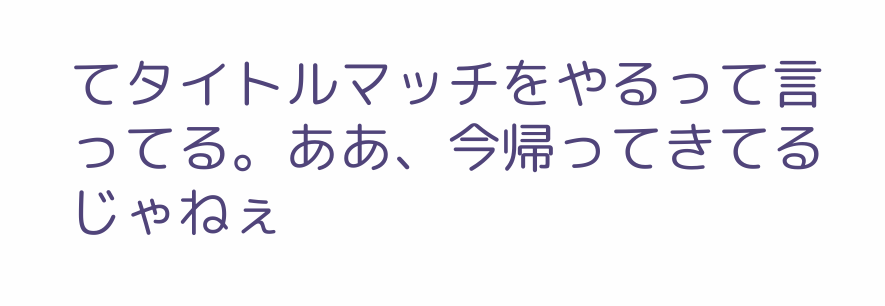てタイトルマッチをやるって言ってる。ああ、今帰ってきてるじゃねぇ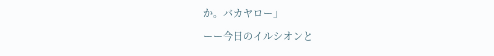か。バカヤロー」
ーー今日のイルシオンと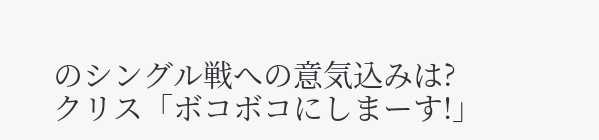のシングル戦への意気込みは?
クリス「ボコボコにしまーす!」